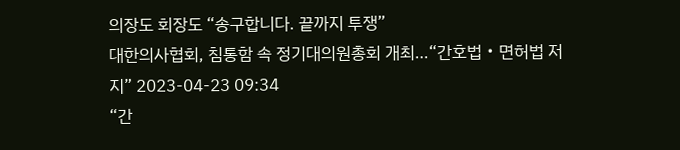의장도 회장도 “송구합니다. 끝까지 투쟁”
대한의사협회, 침통함 속 정기대의원총회 개최…“간호법‧면허법 저지” 2023-04-23 09:34
“간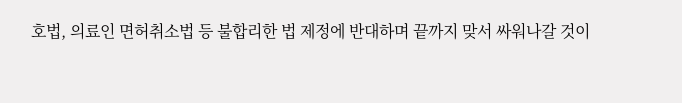호법, 의료인 면허취소법 등 불합리한 법 제정에 반대하며 끝까지 맞서 싸워나갈 것이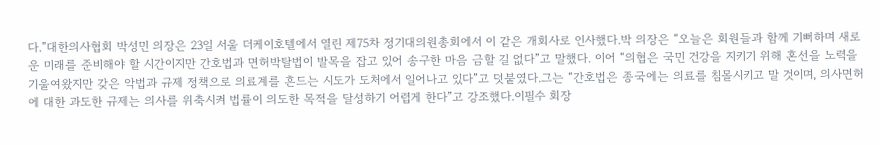다.”대한의사협회 박성민 의장은 23일 서울 더케이호텔에서 열린 제75차 정기대의원총회에서 이 같은 개회사로 인사했다.박 의장은 “오늘은 회원들과 함께 기뻐하며 새로운 미래를 준비해야 할 시간이지만 간호법과 면허박탈법이 발목을 잡고 있어 송구한 마음 금할 길 없다”고 말했다. 이어 “의협은 국민 건강을 지키기 위해 혼선을 노력을 기울여왔지만 갖은 악법과 규제 정책으로 의료계를 흔드는 시도가 도처에서 일어나고 있다”고 덧붙였다.그는 “간호법은 종국에는 의료를 침몰시키고 말 것이며, 의사면허에 대한 과도한 규제는 의사를 위축시켜 법률이 의도한 목적을 달성하기 어렵게 한다”고 강조했다.이필수 회장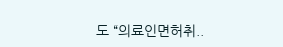도 “의료인면허취..